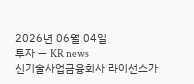2026년 06월 04일
투자 — KR news
신기술사업금융회사 라이선스가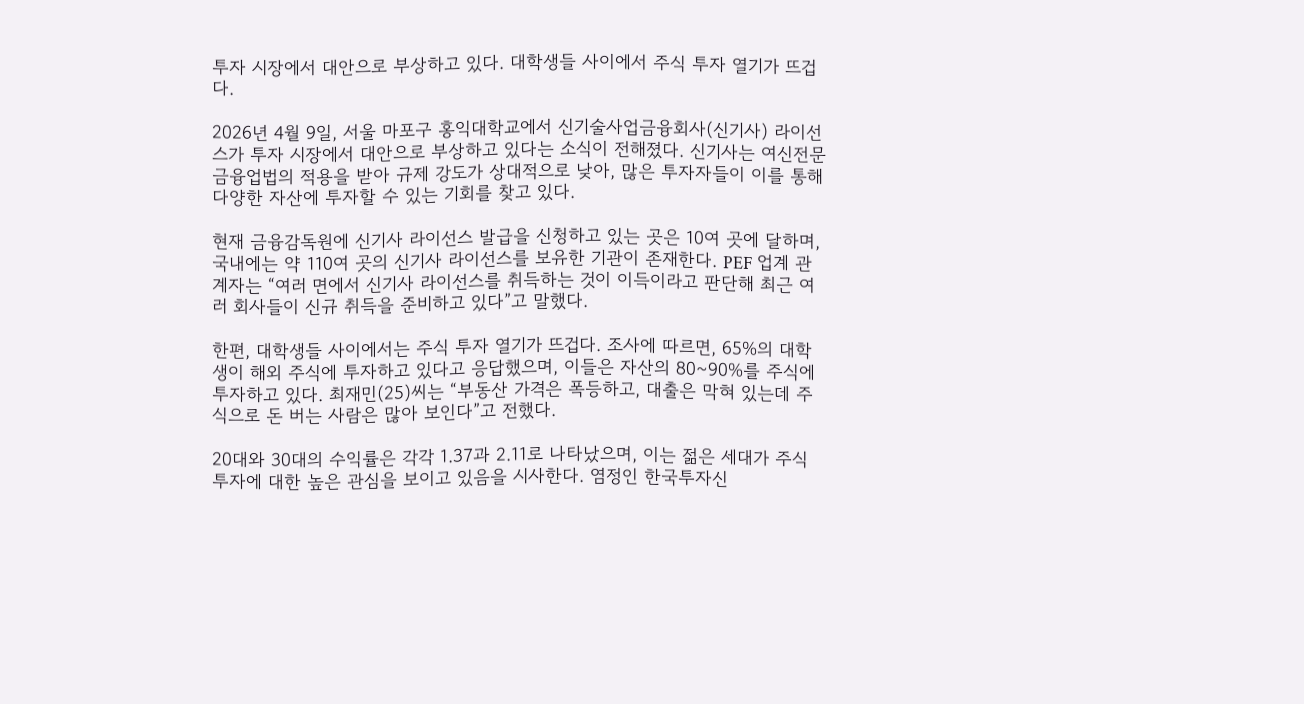투자 시장에서 대안으로 부상하고 있다. 대학생들 사이에서 주식 투자 열기가 뜨겁다.

2026년 4월 9일, 서울 마포구 홍익대학교에서 신기술사업금융회사(신기사) 라이선스가 투자 시장에서 대안으로 부상하고 있다는 소식이 전해졌다. 신기사는 여신전문금융업법의 적용을 받아 규제 강도가 상대적으로 낮아, 많은 투자자들이 이를 통해 다양한 자산에 투자할 수 있는 기회를 찾고 있다.

현재 금융감독원에 신기사 라이선스 발급을 신청하고 있는 곳은 10여 곳에 달하며, 국내에는 약 110여 곳의 신기사 라이선스를 보유한 기관이 존재한다. PEF 업계 관계자는 “여러 면에서 신기사 라이선스를 취득하는 것이 이득이라고 판단해 최근 여러 회사들이 신규 취득을 준비하고 있다”고 말했다.

한편, 대학생들 사이에서는 주식 투자 열기가 뜨겁다. 조사에 따르면, 65%의 대학생이 해외 주식에 투자하고 있다고 응답했으며, 이들은 자산의 80~90%를 주식에 투자하고 있다. 최재민(25)씨는 “부동산 가격은 폭등하고, 대출은 막혀 있는데 주식으로 돈 버는 사람은 많아 보인다”고 전했다.

20대와 30대의 수익률은 각각 1.37과 2.11로 나타났으며, 이는 젊은 세대가 주식 투자에 대한 높은 관심을 보이고 있음을 시사한다. 염정인 한국투자신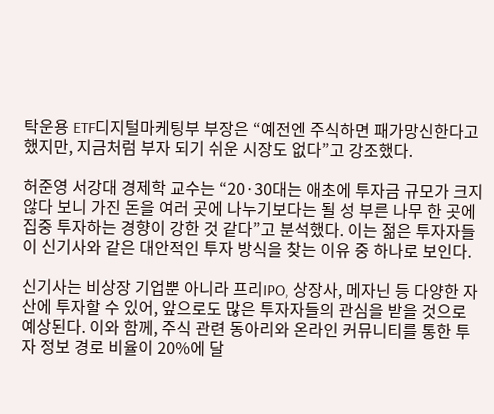탁운용 ETF디지털마케팅부 부장은 “예전엔 주식하면 패가망신한다고 했지만, 지금처럼 부자 되기 쉬운 시장도 없다”고 강조했다.

허준영 서강대 경제학 교수는 “20·30대는 애초에 투자금 규모가 크지 않다 보니 가진 돈을 여러 곳에 나누기보다는 될 성 부른 나무 한 곳에 집중 투자하는 경향이 강한 것 같다”고 분석했다. 이는 젊은 투자자들이 신기사와 같은 대안적인 투자 방식을 찾는 이유 중 하나로 보인다.

신기사는 비상장 기업뿐 아니라 프리IPO, 상장사, 메자닌 등 다양한 자산에 투자할 수 있어, 앞으로도 많은 투자자들의 관심을 받을 것으로 예상된다. 이와 함께, 주식 관련 동아리와 온라인 커뮤니티를 통한 투자 정보 경로 비율이 20%에 달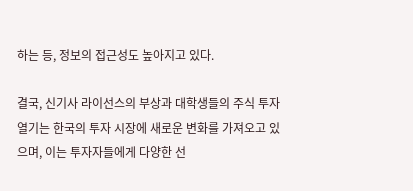하는 등, 정보의 접근성도 높아지고 있다.

결국, 신기사 라이선스의 부상과 대학생들의 주식 투자 열기는 한국의 투자 시장에 새로운 변화를 가져오고 있으며, 이는 투자자들에게 다양한 선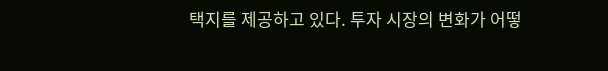택지를 제공하고 있다. 투자 시장의 변화가 어떻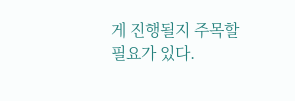게 진행될지 주목할 필요가 있다.